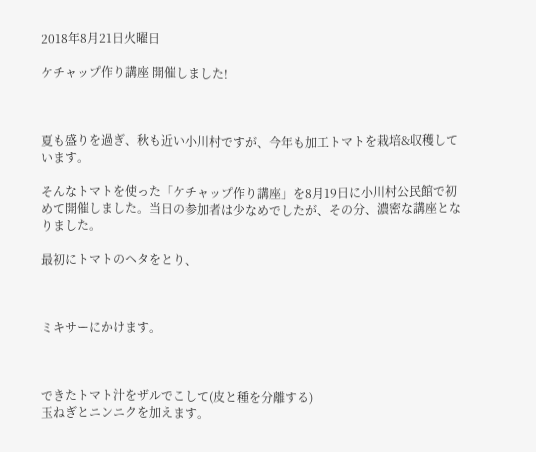2018年8月21日火曜日

ケチャップ作り講座 開催しました!



夏も盛りを過ぎ、秋も近い小川村ですが、今年も加工トマトを栽培&収穫しています。

そんなトマトを使った「ケチャップ作り講座」を8月19日に小川村公民館で初めて開催しました。当日の参加者は少なめでしたが、その分、濃密な講座となりました。

最初にトマトのヘタをとり、



ミキサーにかけます。



できたトマト汁をザルでこして(皮と種を分離する)
玉ねぎとニンニクを加えます。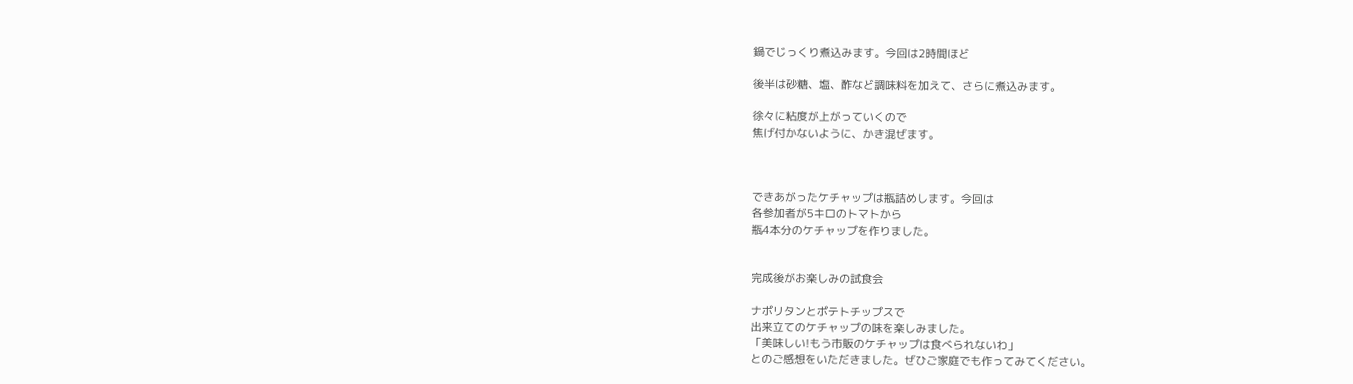鍋でじっくり煮込みます。今回は2時間ほど

後半は砂糖、塩、酢など調味料を加えて、さらに煮込みます。

徐々に粘度が上がっていくので
焦げ付かないように、かき混ぜます。



できあがったケチャップは瓶詰めします。今回は
各参加者が5キロのトマトから
瓶4本分のケチャップを作りました。


完成後がお楽しみの試食会

ナポリタンとポテトチップスで
出来立てのケチャップの味を楽しみました。
「美味しい!もう市販のケチャップは食べられないわ」
とのご感想をいただきました。ぜひご家庭でも作ってみてください。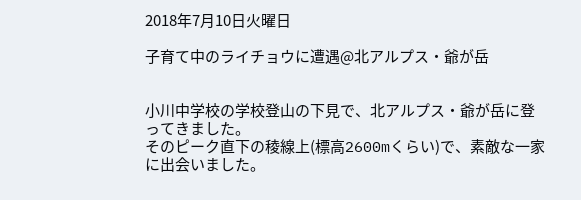2018年7月10日火曜日

子育て中のライチョウに遭遇@北アルプス・爺が岳


小川中学校の学校登山の下見で、北アルプス・爺が岳に登ってきました。
そのピーク直下の稜線上(標高2600mくらい)で、素敵な一家に出会いました。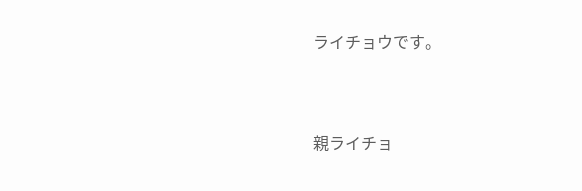ライチョウです。



親ライチョ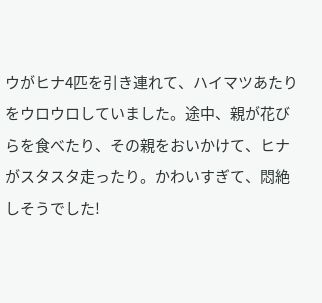ウがヒナ4匹を引き連れて、ハイマツあたりをウロウロしていました。途中、親が花びらを食べたり、その親をおいかけて、ヒナがスタスタ走ったり。かわいすぎて、悶絶しそうでした!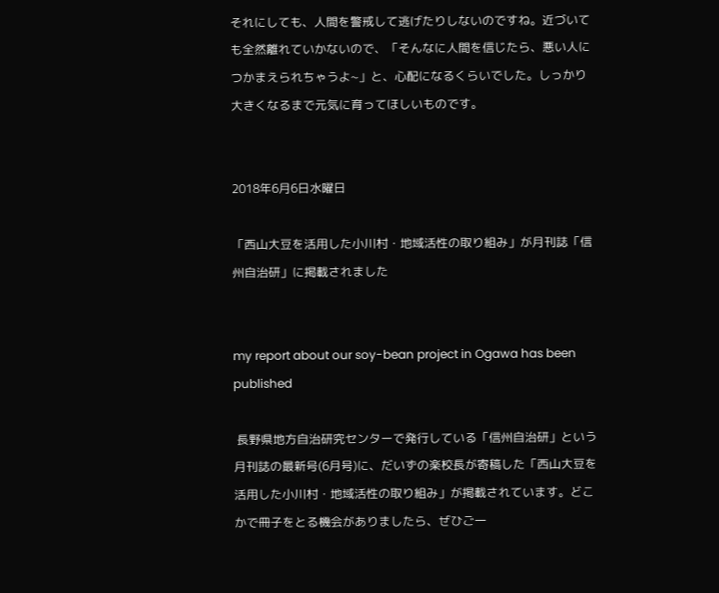それにしても、人間を警戒して逃げたりしないのですね。近づいても全然離れていかないので、「そんなに人間を信じたら、悪い人につかまえられちゃうよ~」と、心配になるくらいでした。しっかり大きくなるまで元気に育ってほしいものです。


2018年6月6日水曜日

「西山大豆を活用した小川村・地域活性の取り組み」が月刊誌「信州自治研」に掲載されました


my report about our soy-bean project in Ogawa has been published

 長野県地方自治研究センターで発行している「信州自治研」という月刊誌の最新号(6月号)に、だいずの楽校長が寄稿した「西山大豆を活用した小川村・地域活性の取り組み」が掲載されています。どこかで冊子をとる機会がありましたら、ぜひご一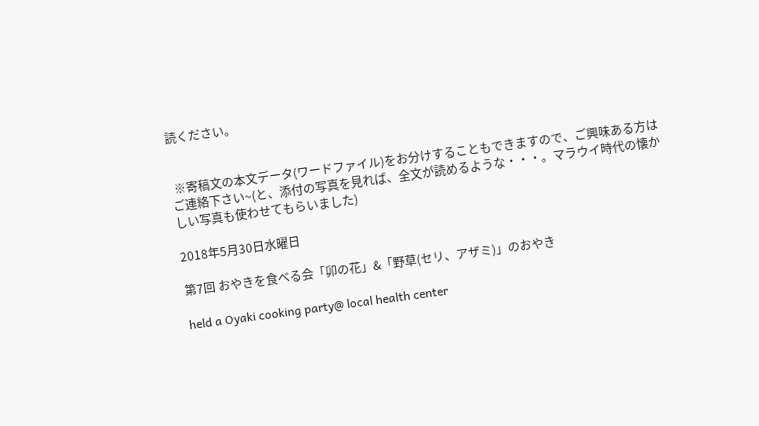読ください。


 ※寄稿文の本文データ(ワードファイル)をお分けすることもできますので、ご興味ある方はご連絡下さい~(と、添付の写真を見れば、全文が読めるような・・・。マラウイ時代の懐かしい写真も使わせてもらいました)

2018年5月30日水曜日

第7回 おやきを食べる会「卯の花」&「野草(セリ、アザミ)」のおやき

held a Oyaki cooking party@ local health center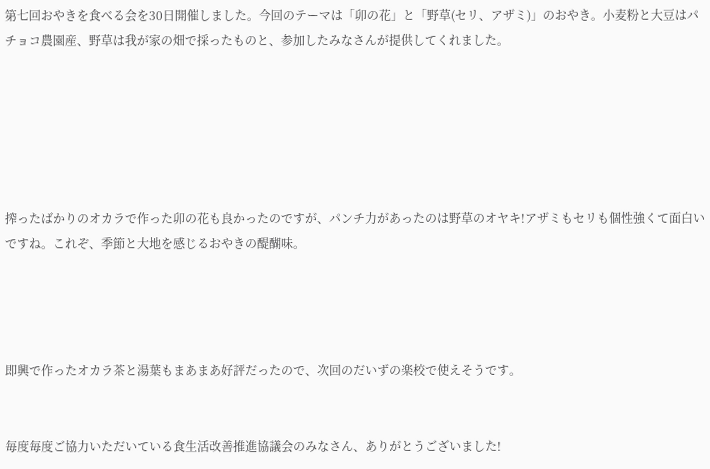第七回おやきを食べる会を30日開催しました。今回のテーマは「卯の花」と「野草(セリ、アザミ)」のおやき。小麦粉と大豆はパチョコ農園産、野草は我が家の畑で採ったものと、参加したみなさんが提供してくれました。






搾ったばかりのオカラで作った卯の花も良かったのですが、パンチ力があったのは野草のオヤキ!アザミもセリも個性強くて面白いですね。これぞ、季節と大地を感じるおやきの醍醐味。




即興で作ったオカラ茶と湯葉もまあまあ好評だったので、次回のだいずの楽校で使えそうです。


毎度毎度ご協力いただいている食生活改善推進協議会のみなさん、ありがとうございました!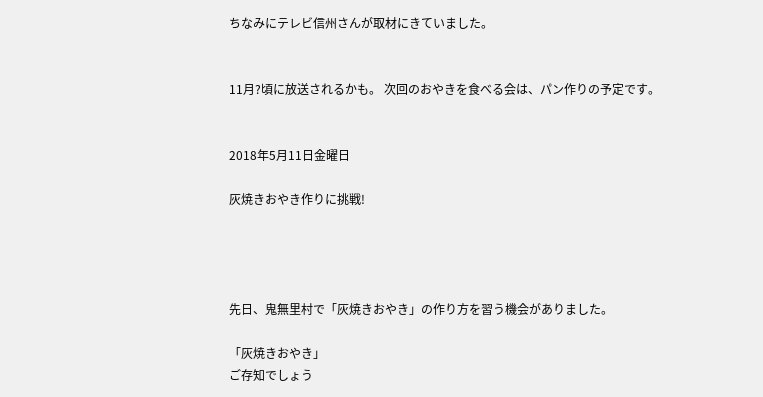ちなみにテレビ信州さんが取材にきていました。


11月?頃に放送されるかも。 次回のおやきを食べる会は、パン作りの予定です。


2018年5月11日金曜日

灰焼きおやき作りに挑戦!




先日、鬼無里村で「灰焼きおやき」の作り方を習う機会がありました。

「灰焼きおやき」
ご存知でしょう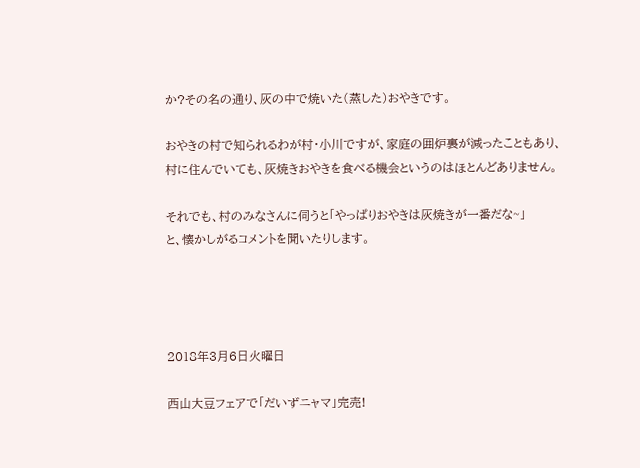か?その名の通り、灰の中で焼いた(蒸した)おやきです。

おやきの村で知られるわが村・小川ですが、家庭の囲炉裏が減ったこともあり、
村に住んでいても、灰焼きおやきを食べる機会というのはほとんどありません。

それでも、村のみなさんに伺うと「やっぱりおやきは灰焼きが一番だな~」
と、懐かしがるコメントを聞いたりします。




2018年3月6日火曜日

西山大豆フェアで「だいずニャマ」完売!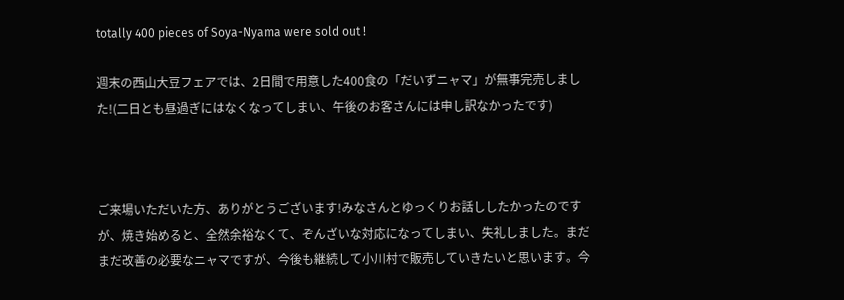totally 400 pieces of Soya-Nyama were sold out !

週末の西山大豆フェアでは、2日間で用意した400食の「だいずニャマ」が無事完売しました!(二日とも昼過ぎにはなくなってしまい、午後のお客さんには申し訳なかったです)



ご来場いただいた方、ありがとうございます!みなさんとゆっくりお話ししたかったのですが、焼き始めると、全然余裕なくて、ぞんざいな対応になってしまい、失礼しました。まだまだ改善の必要なニャマですが、今後も継続して小川村で販売していきたいと思います。今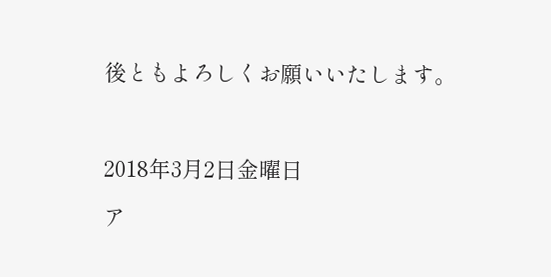後ともよろしくお願いいたします。



2018年3月2日金曜日

ア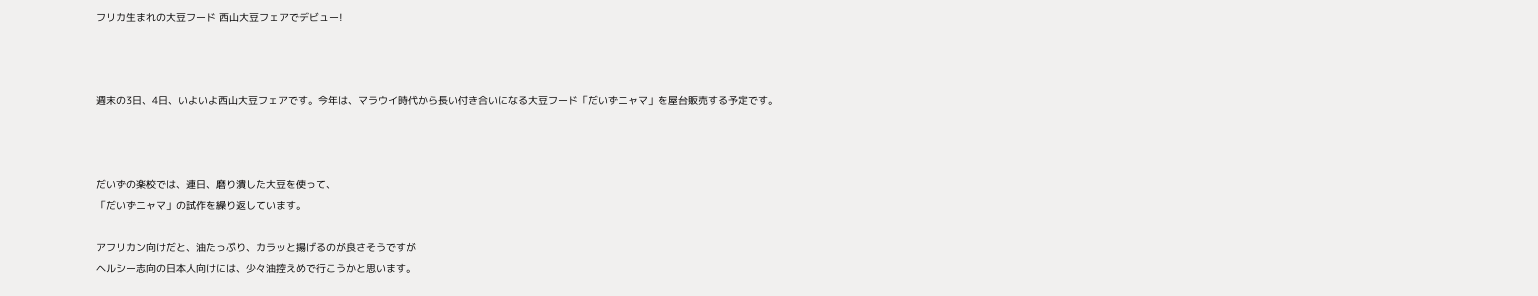フリカ生まれの大豆フード 西山大豆フェアでデビュー!



週末の3日、4日、いよいよ西山大豆フェアです。今年は、マラウイ時代から長い付き合いになる大豆フード「だいずニャマ」を屋台販売する予定です。



だいずの楽校では、連日、磨り潰した大豆を使って、
「だいずニャマ」の試作を繰り返しています。

アフリカン向けだと、油たっぷり、カラッと揚げるのが良さそうですが
ヘルシー志向の日本人向けには、少々油控えめで行こうかと思います。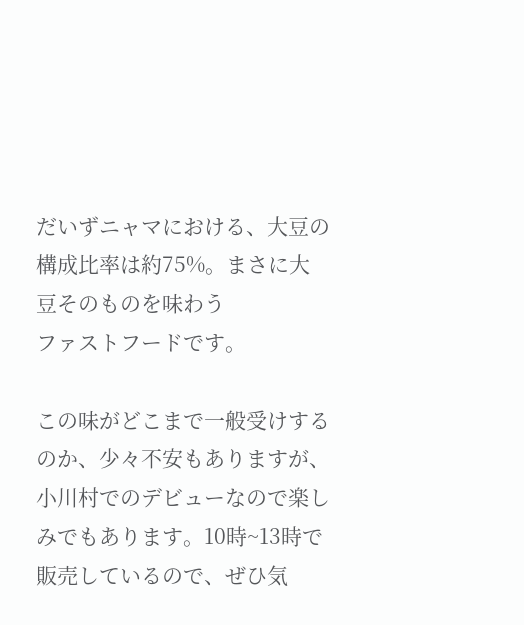だいずニャマにおける、大豆の構成比率は約75%。まさに大豆そのものを味わう
ファストフードです。

この味がどこまで一般受けするのか、少々不安もありますが、小川村でのデビューなので楽しみでもあります。10時~13時で販売しているので、ぜひ気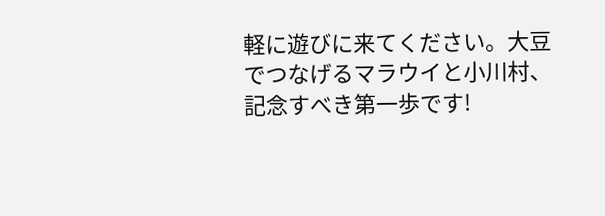軽に遊びに来てください。大豆でつなげるマラウイと小川村、記念すべき第一歩です!